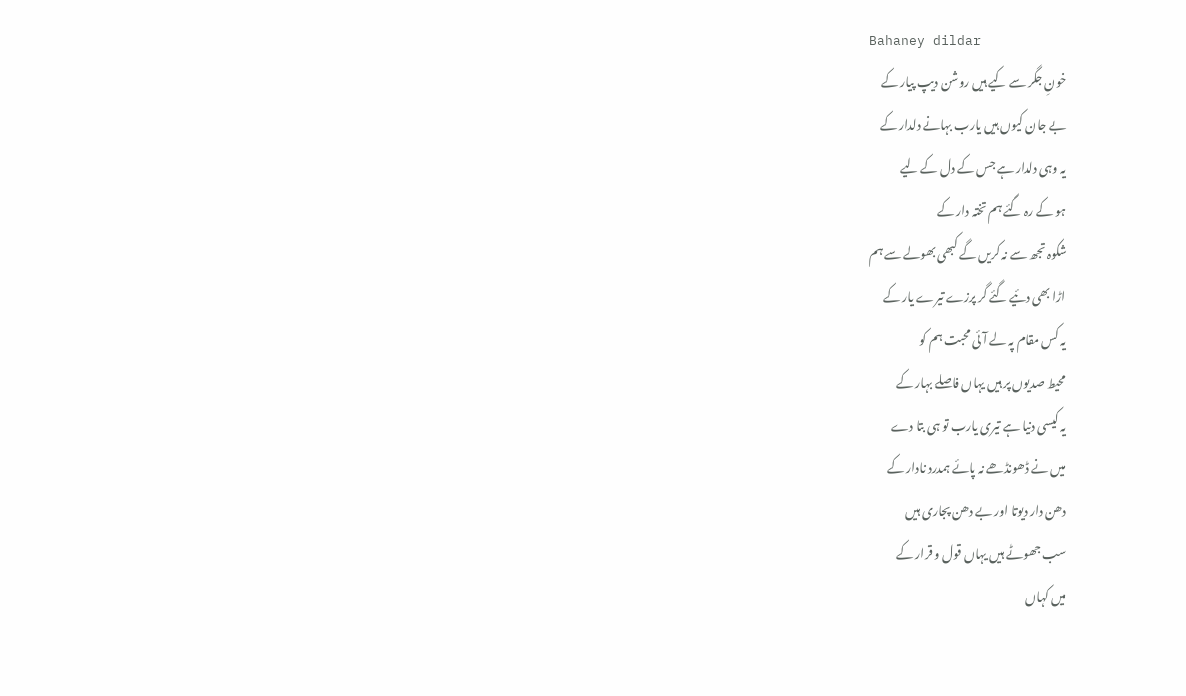Bahaney dildar
خونِ جگر سے کیے ہیں روشن دیپ پیار کے
بے جان کیوں ہیں یارب بہانے دلدار کے
یہ وہی دلدار ہے جس کے دل کے لیے
ہو کے رہ گئے ہم تختہ دار کے
شکوہ تجھ سے نہ کریں گے کبھی بھولے سے ہم
اڑا بھی دئیے گئے گر پرزے تیرے یار کے
یہ کس مقام پہ لے آئی محبت ہم کو
محیط صدیوں پر ہیں یہاں فاصلے بہار کے
یہ کیسی دنیا ہے تیری یارب تو ہی بتا دے
میں نے ڈھونڈھے نہ پائے ہمدرد نادار کے
دھن دار دیوتا اور بے دھن پجاری ہیں
سب جھوٹے ہیں یہاں قول و قرار کے
میں کہاں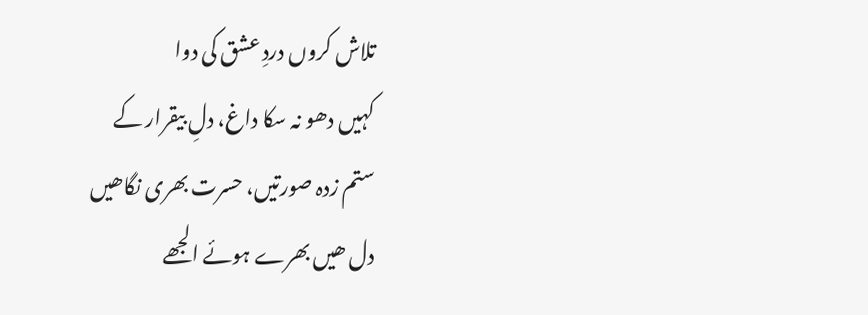تلاش کروں دردِ عشق کی دوا
کہیں دھو نہ سکا داغ، دلِ بیقرار کے
ستم زدہ صورتیں، حسرت بھری نگاھیں
دل ھیں بھرے ہوئے الجھے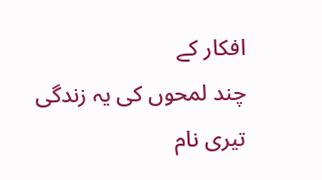افکار کے
چند لمحوں کی یہ زندگی تیری نام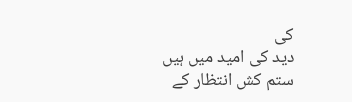کی
دید کی امید میں ہیں ستم کش انتظار کے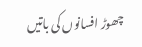چھوڑ افسانوں کی باتیں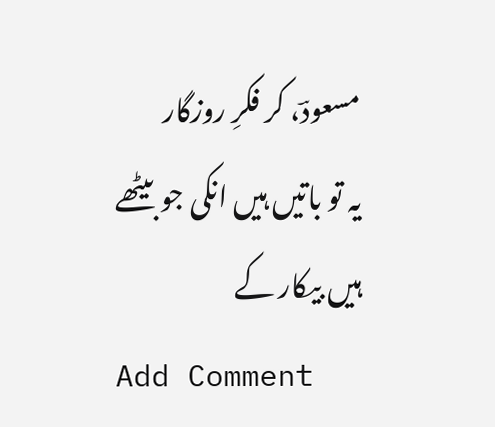مسعودؔ، کر فکرِ روزگار
یہ تو باتیں ہیں انکی جو بیٹھے ہیں بیکار کے
Add Comment